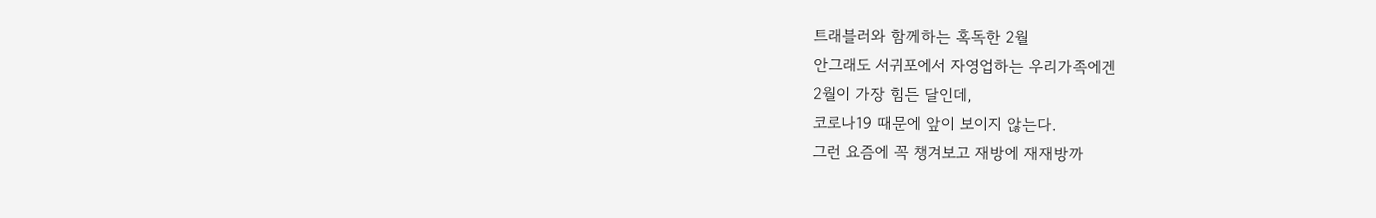트래블러와 함께하는 혹독한 2월
안그래도 서귀포에서 자영업하는 우리가족에겐
2월이 가장 힘든 달인데,
코로나19 때문에 앞이 보이지 않는다.
그런 요즘에 꼭 챙겨보고 재방에 재재방까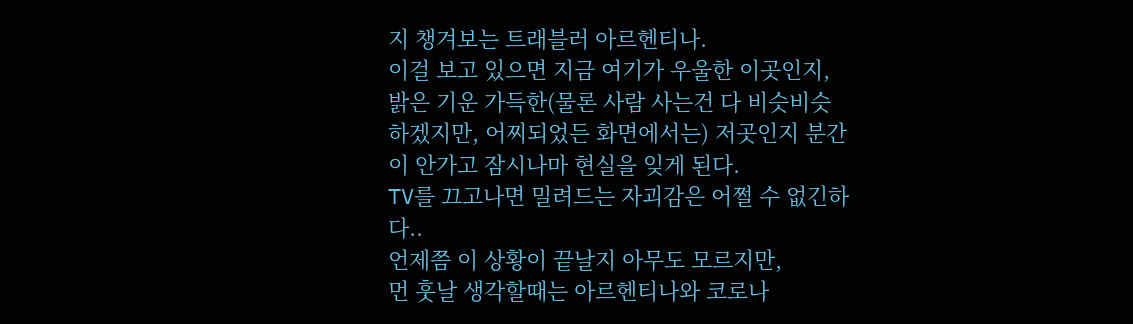지 챙겨보는 트래블러 아르헨티나.
이걸 보고 있으면 지금 여기가 우울한 이곳인지, 밝은 기운 가득한(물론 사람 사는건 다 비슷비슷하겠지만, 어찌되었든 화면에서는) 저곳인지 분간이 안가고 잠시나마 현실을 잊게 된다.
TV를 끄고나면 밀려드는 자괴감은 어쩔 수 없긴하다..
언제쯤 이 상황이 끝날지 아무도 모르지만,
먼 훗날 생각할때는 아르헨티나와 코로나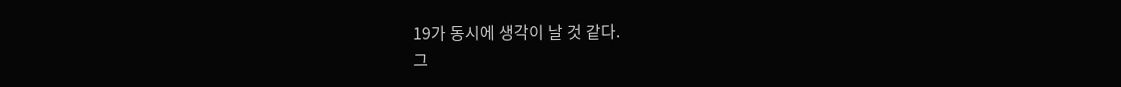19가 동시에 생각이 날 것 같다.
그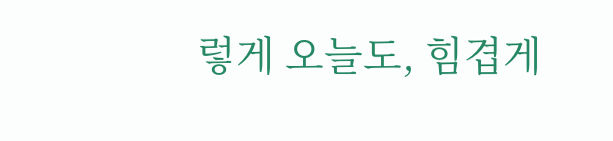렇게 오늘도, 힘겹게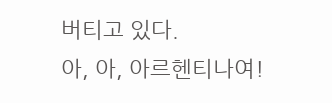버티고 있다.
아, 아, 아르헨티나여!